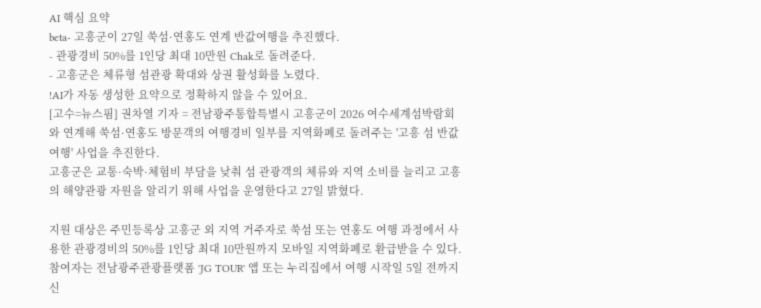AI 핵심 요약
beta- 고흥군이 27일 쑥섬·연홍도 연계 반값여행을 추진했다.
- 관광경비 50%를 1인당 최대 10만원 Chak로 돌려준다.
- 고흥군은 체류형 섬관광 확대와 상권 활성화를 노렸다.
!AI가 자동 생성한 요약으로 정확하지 않을 수 있어요.
[고수=뉴스핌] 권차열 기자 = 전남광주통합특별시 고흥군이 2026 여수세계섬박람회와 연계해 쑥섬·연홍도 방문객의 여행경비 일부를 지역화폐로 돌려주는 '고흥 섬 반값여행' 사업을 추진한다.
고흥군은 교통·숙박·체험비 부담을 낮춰 섬 관광객의 체류와 지역 소비를 늘리고 고흥의 해양관광 자원을 알리기 위해 사업을 운영한다고 27일 밝혔다.

지원 대상은 주민등록상 고흥군 외 지역 거주자로 쑥섬 또는 연홍도 여행 과정에서 사용한 관광경비의 50%를 1인당 최대 10만원까지 모바일 지역화폐로 환급받을 수 있다.
참여자는 전남광주관광플랫폼 'JG TOUR' 앱 또는 누리집에서 여행 시작일 5일 전까지 신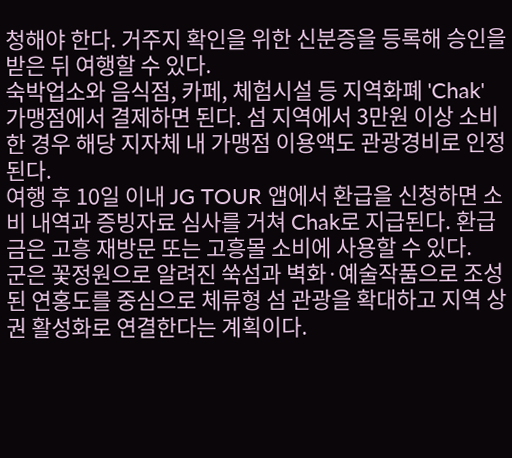청해야 한다. 거주지 확인을 위한 신분증을 등록해 승인을 받은 뒤 여행할 수 있다.
숙박업소와 음식점, 카페, 체험시설 등 지역화폐 'Chak' 가맹점에서 결제하면 된다. 섬 지역에서 3만원 이상 소비한 경우 해당 지자체 내 가맹점 이용액도 관광경비로 인정된다.
여행 후 10일 이내 JG TOUR 앱에서 환급을 신청하면 소비 내역과 증빙자료 심사를 거쳐 Chak로 지급된다. 환급금은 고흥 재방문 또는 고흥몰 소비에 사용할 수 있다.
군은 꽃정원으로 알려진 쑥섬과 벽화·예술작품으로 조성된 연홍도를 중심으로 체류형 섬 관광을 확대하고 지역 상권 활성화로 연결한다는 계획이다.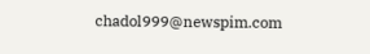chadol999@newspim.com